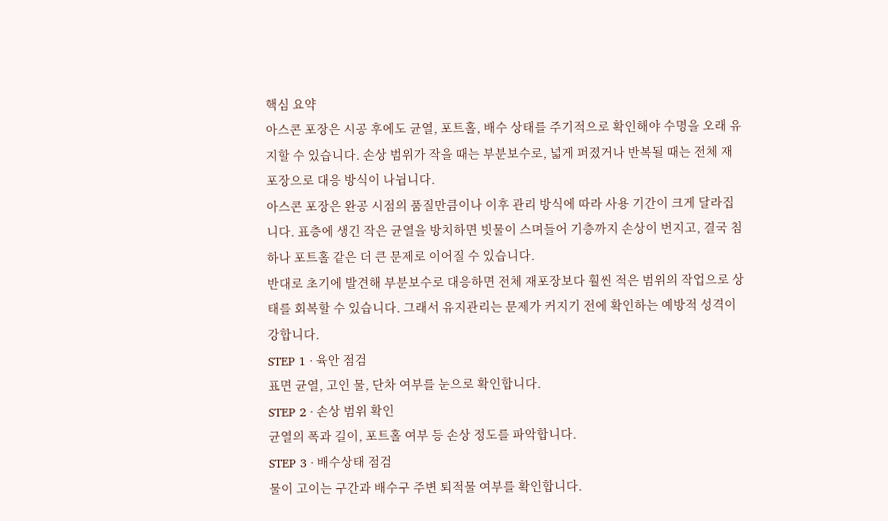핵심 요약
아스콘 포장은 시공 후에도 균열, 포트홀, 배수 상태를 주기적으로 확인해야 수명을 오래 유지할 수 있습니다. 손상 범위가 작을 때는 부분보수로, 넓게 퍼졌거나 반복될 때는 전체 재포장으로 대응 방식이 나뉩니다.
아스콘 포장은 완공 시점의 품질만큼이나 이후 관리 방식에 따라 사용 기간이 크게 달라집니다. 표층에 생긴 작은 균열을 방치하면 빗물이 스며들어 기층까지 손상이 번지고, 결국 침하나 포트홀 같은 더 큰 문제로 이어질 수 있습니다.
반대로 초기에 발견해 부분보수로 대응하면 전체 재포장보다 훨씬 적은 범위의 작업으로 상태를 회복할 수 있습니다. 그래서 유지관리는 문제가 커지기 전에 확인하는 예방적 성격이 강합니다.
STEP 1 · 육안 점검
표면 균열, 고인 물, 단차 여부를 눈으로 확인합니다.
STEP 2 · 손상 범위 확인
균열의 폭과 길이, 포트홀 여부 등 손상 정도를 파악합니다.
STEP 3 · 배수상태 점검
물이 고이는 구간과 배수구 주변 퇴적물 여부를 확인합니다.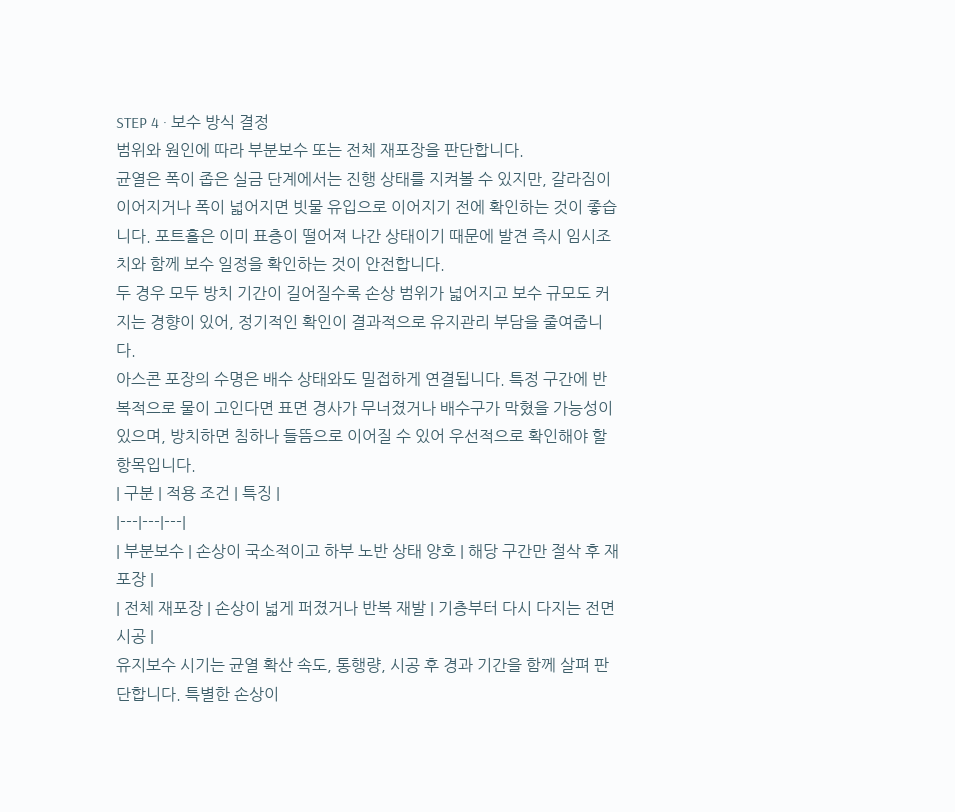STEP 4 · 보수 방식 결정
범위와 원인에 따라 부분보수 또는 전체 재포장을 판단합니다.
균열은 폭이 좁은 실금 단계에서는 진행 상태를 지켜볼 수 있지만, 갈라짐이 이어지거나 폭이 넓어지면 빗물 유입으로 이어지기 전에 확인하는 것이 좋습니다. 포트홀은 이미 표층이 떨어져 나간 상태이기 때문에 발견 즉시 임시조치와 함께 보수 일정을 확인하는 것이 안전합니다.
두 경우 모두 방치 기간이 길어질수록 손상 범위가 넓어지고 보수 규모도 커지는 경향이 있어, 정기적인 확인이 결과적으로 유지관리 부담을 줄여줍니다.
아스콘 포장의 수명은 배수 상태와도 밀접하게 연결됩니다. 특정 구간에 반복적으로 물이 고인다면 표면 경사가 무너졌거나 배수구가 막혔을 가능성이 있으며, 방치하면 침하나 들뜸으로 이어질 수 있어 우선적으로 확인해야 할 항목입니다.
| 구분 | 적용 조건 | 특징 |
|---|---|---|
| 부분보수 | 손상이 국소적이고 하부 노반 상태 양호 | 해당 구간만 절삭 후 재포장 |
| 전체 재포장 | 손상이 넓게 퍼졌거나 반복 재발 | 기층부터 다시 다지는 전면 시공 |
유지보수 시기는 균열 확산 속도, 통행량, 시공 후 경과 기간을 함께 살펴 판단합니다. 특별한 손상이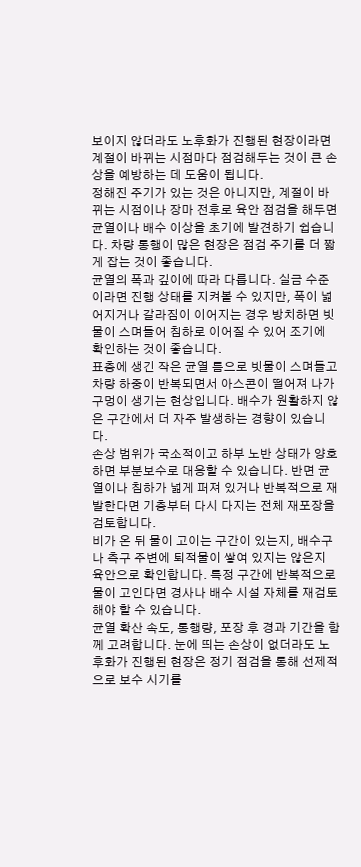보이지 않더라도 노후화가 진행된 현장이라면 계절이 바뀌는 시점마다 점검해두는 것이 큰 손상을 예방하는 데 도움이 됩니다.
정해진 주기가 있는 것은 아니지만, 계절이 바뀌는 시점이나 장마 전후로 육안 점검을 해두면 균열이나 배수 이상을 초기에 발견하기 쉽습니다. 차량 통행이 많은 현장은 점검 주기를 더 짧게 잡는 것이 좋습니다.
균열의 폭과 깊이에 따라 다릅니다. 실금 수준이라면 진행 상태를 지켜볼 수 있지만, 폭이 넓어지거나 갈라짐이 이어지는 경우 방치하면 빗물이 스며들어 침하로 이어질 수 있어 조기에 확인하는 것이 좋습니다.
표층에 생긴 작은 균열 틈으로 빗물이 스며들고 차량 하중이 반복되면서 아스콘이 떨어져 나가 구멍이 생기는 현상입니다. 배수가 원활하지 않은 구간에서 더 자주 발생하는 경향이 있습니다.
손상 범위가 국소적이고 하부 노반 상태가 양호하면 부분보수로 대응할 수 있습니다. 반면 균열이나 침하가 넓게 퍼져 있거나 반복적으로 재발한다면 기층부터 다시 다지는 전체 재포장을 검토합니다.
비가 온 뒤 물이 고이는 구간이 있는지, 배수구나 측구 주변에 퇴적물이 쌓여 있지는 않은지 육안으로 확인합니다. 특정 구간에 반복적으로 물이 고인다면 경사나 배수 시설 자체를 재검토해야 할 수 있습니다.
균열 확산 속도, 통행량, 포장 후 경과 기간을 함께 고려합니다. 눈에 띄는 손상이 없더라도 노후화가 진행된 현장은 정기 점검을 통해 선제적으로 보수 시기를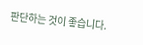판단하는 것이 좋습니다.